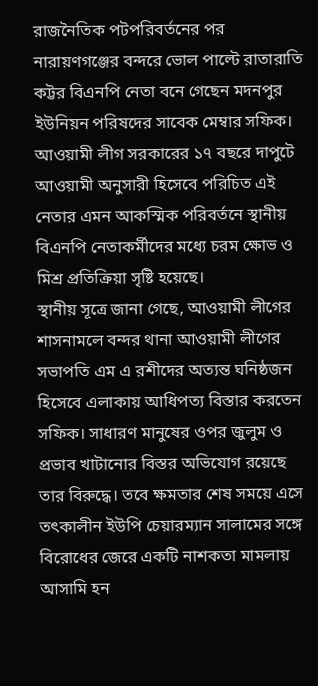রাজনৈতিক পটপরিবর্তনের পর নারায়ণগঞ্জের বন্দরে ভোল পাল্টে রাতারাতি কট্টর বিএনপি নেতা বনে গেছেন মদনপুর ইউনিয়ন পরিষদের সাবেক মেম্বার সফিক। আওয়ামী লীগ সরকারের ১৭ বছরে দাপুটে আওয়ামী অনুসারী হিসেবে পরিচিত এই নেতার এমন আকস্মিক পরিবর্তনে স্থানীয় বিএনপি নেতাকর্মীদের মধ্যে চরম ক্ষোভ ও মিশ্র প্রতিক্রিয়া সৃষ্টি হয়েছে।
স্থানীয় সূত্রে জানা গেছে, আওয়ামী লীগের শাসনামলে বন্দর থানা আওয়ামী লীগের সভাপতি এম এ রশীদের অত্যন্ত ঘনিষ্ঠজন হিসেবে এলাকায় আধিপত্য বিস্তার করতেন সফিক। সাধারণ মানুষের ওপর জুলুম ও প্রভাব খাটানোর বিস্তর অভিযোগ রয়েছে তার বিরুদ্ধে। তবে ক্ষমতার শেষ সময়ে এসে তৎকালীন ইউপি চেয়ারম্যান সালামের সঙ্গে বিরোধের জেরে একটি নাশকতা মামলায় আসামি হন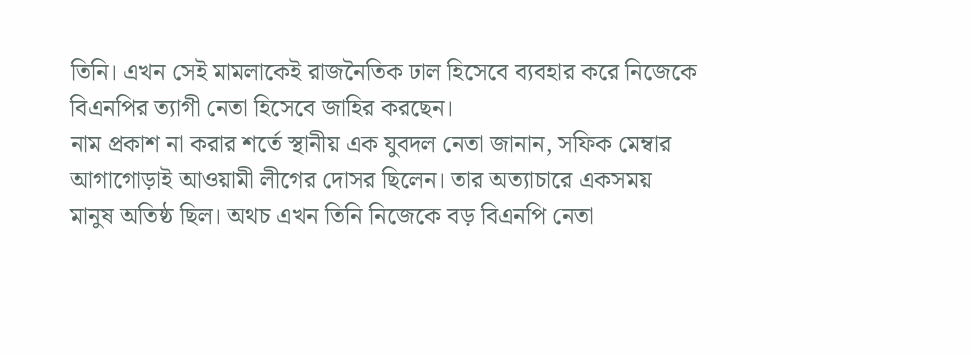তিনি। এখন সেই মামলাকেই রাজনৈতিক ঢাল হিসেবে ব্যবহার করে নিজেকে বিএনপির ত্যাগী নেতা হিসেবে জাহির করছেন।
নাম প্রকাশ না করার শর্তে স্থানীয় এক যুবদল নেতা জানান, সফিক মেম্বার আগাগোড়াই আওয়ামী লীগের দোসর ছিলেন। তার অত্যাচারে একসময় মানুষ অতিষ্ঠ ছিল। অথচ এখন তিনি নিজেকে বড় বিএনপি নেতা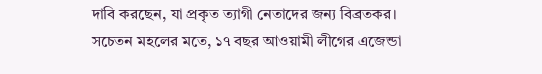দাবি করছেন, যা প্রকৃত ত্যাগী নেতাদের জন্য বিব্রতকর।
সচেতন মহলের মতে, ১৭ বছর আওয়ামী লীগের এজেন্ডা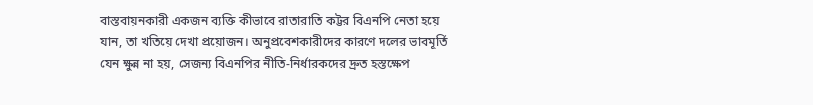বাস্তবায়নকারী একজন ব্যক্তি কীভাবে রাতারাতি কট্টর বিএনপি নেতা হয়ে যান, তা খতিয়ে দেখা প্রয়োজন। অনুপ্রবেশকারীদের কারণে দলের ভাবমূর্তি যেন ক্ষুন্ন না হয়, সেজন্য বিএনপির নীতি-নির্ধারকদের দ্রুত হস্তক্ষেপ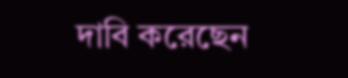দাবি করেছেন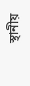স্থানীয়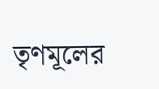তৃণমূলের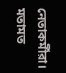নেতাকর্মীরা।
মতামত